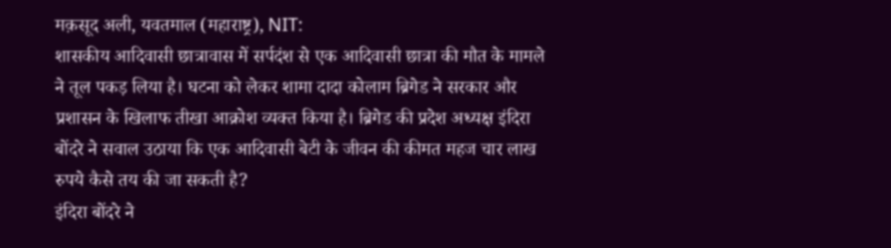मक़सूद अली, यवतमाल (महाराष्ट्र), NIT:
शासकीय आदिवासी छात्रावास में सर्पदंश से एक आदिवासी छात्रा की मौत के मामले ने तूल पकड़ लिया है। घटना को लेकर शामा दादा कोलाम ब्रिगेड ने सरकार और प्रशासन के खिलाफ तीखा आक्रोश व्यक्त किया है। ब्रिगेड की प्रदेश अध्यक्ष इंदिरा बोंदरे ने सवाल उठाया कि एक आदिवासी बेटी के जीवन की कीमत महज चार लाख रुपये कैसे तय की जा सकती है?
इंदिरा बोंदरे ने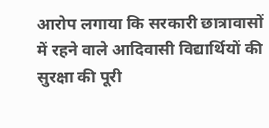आरोप लगाया कि सरकारी छात्रावासों में रहने वाले आदिवासी विद्यार्थियों की सुरक्षा की पूरी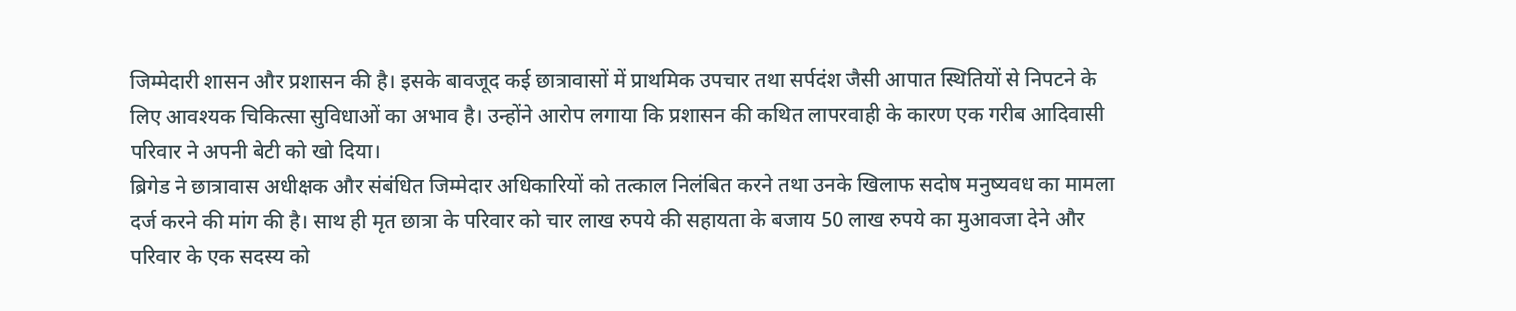जिम्मेदारी शासन और प्रशासन की है। इसके बावजूद कई छात्रावासों में प्राथमिक उपचार तथा सर्पदंश जैसी आपात स्थितियों से निपटने के लिए आवश्यक चिकित्सा सुविधाओं का अभाव है। उन्होंने आरोप लगाया कि प्रशासन की कथित लापरवाही के कारण एक गरीब आदिवासी परिवार ने अपनी बेटी को खो दिया।
ब्रिगेड ने छात्रावास अधीक्षक और संबंधित जिम्मेदार अधिकारियों को तत्काल निलंबित करने तथा उनके खिलाफ सदोष मनुष्यवध का मामला दर्ज करने की मांग की है। साथ ही मृत छात्रा के परिवार को चार लाख रुपये की सहायता के बजाय 50 लाख रुपये का मुआवजा देने और परिवार के एक सदस्य को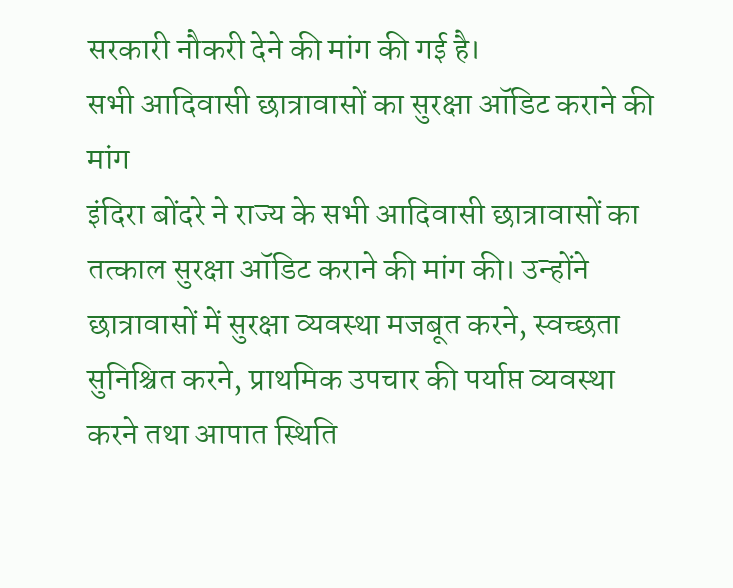सरकारी नौकरी देने की मांग की गई है।
सभी आदिवासी छात्रावासों का सुरक्षा ऑडिट कराने की मांग
इंदिरा बोंदरे ने राज्य के सभी आदिवासी छात्रावासों का तत्काल सुरक्षा ऑडिट कराने की मांग की। उन्होंने छात्रावासों में सुरक्षा व्यवस्था मजबूत करने, स्वच्छता सुनिश्चित करने, प्राथमिक उपचार की पर्याप्त व्यवस्था करने तथा आपात स्थिति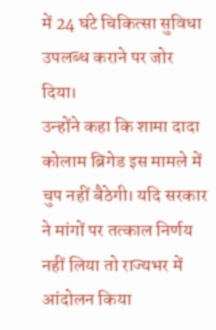में 24 घंटे चिकित्सा सुविधा उपलब्ध कराने पर जोर दिया।
उन्होंने कहा कि शामा दादा कोलाम ब्रिगेड इस मामले में चुप नहीं बैठेगी। यदि सरकार ने मांगों पर तत्काल निर्णय नहीं लिया तो राज्यभर में आंदोलन किया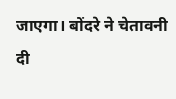जाएगा। बोंदरे ने चेतावनी दी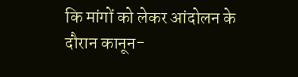कि मांगों को लेकर आंदोलन के दौरान कानून-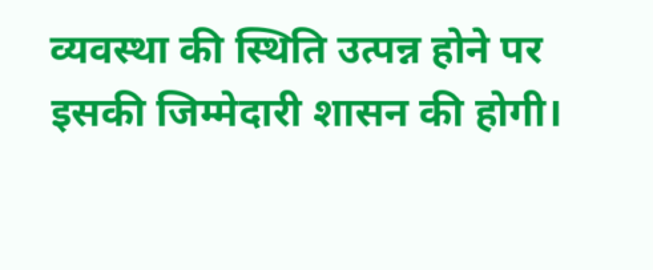व्यवस्था की स्थिति उत्पन्न होने पर इसकी जिम्मेदारी शासन की होगी।